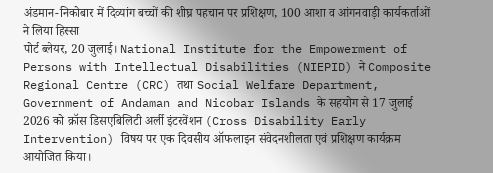अंडमान-निकोबार में दिव्यांग बच्चों की शीघ्र पहचान पर प्रशिक्षण, 100 आशा व आंगनवाड़ी कार्यकर्ताओं ने लिया हिस्सा
पोर्ट ब्लेयर, 20 जुलाई। National Institute for the Empowerment of Persons with Intellectual Disabilities (NIEPID) ने Composite Regional Centre (CRC) तथा Social Welfare Department, Government of Andaman and Nicobar Islands के सहयोग से 17 जुलाई 2026 को क्रॉस डिसएबिलिटी अर्ली इंटरवेंशन (Cross Disability Early Intervention) विषय पर एक दिवसीय ऑफलाइन संवेदनशीलता एवं प्रशिक्षण कार्यक्रम आयोजित किया।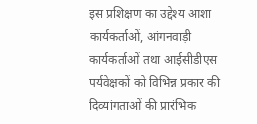इस प्रशिक्षण का उद्देश्य आशा कार्यकर्ताओं, आंगनवाड़ी कार्यकर्ताओं तथा आईसीडीएस पर्यवेक्षकों को विभिन्न प्रकार की दिव्यांगताओं की प्रारंभिक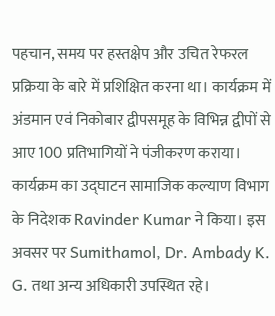पहचान, समय पर हस्तक्षेप और उचित रेफरल प्रक्रिया के बारे में प्रशिक्षित करना था। कार्यक्रम में अंडमान एवं निकोबार द्वीपसमूह के विभिन्न द्वीपों से आए 100 प्रतिभागियों ने पंजीकरण कराया।
कार्यक्रम का उद्घाटन सामाजिक कल्याण विभाग के निदेशक Ravinder Kumar ने किया। इस अवसर पर Sumithamol, Dr. Ambady K. G. तथा अन्य अधिकारी उपस्थित रहे।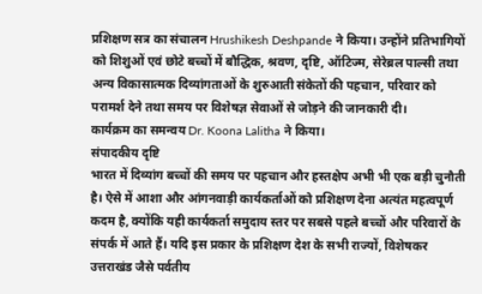प्रशिक्षण सत्र का संचालन Hrushikesh Deshpande ने किया। उन्होंने प्रतिभागियों को शिशुओं एवं छोटे बच्चों में बौद्धिक, श्रवण, दृष्टि, ऑटिज्म, सेरेब्रल पाल्सी तथा अन्य विकासात्मक दिव्यांगताओं के शुरुआती संकेतों की पहचान, परिवार को परामर्श देने तथा समय पर विशेषज्ञ सेवाओं से जोड़ने की जानकारी दी।
कार्यक्रम का समन्वय Dr. Koona Lalitha ने किया।
संपादकीय दृष्टि
भारत में दिव्यांग बच्चों की समय पर पहचान और हस्तक्षेप अभी भी एक बड़ी चुनौती है। ऐसे में आशा और आंगनवाड़ी कार्यकर्ताओं को प्रशिक्षण देना अत्यंत महत्वपूर्ण कदम है, क्योंकि यही कार्यकर्ता समुदाय स्तर पर सबसे पहले बच्चों और परिवारों के संपर्क में आते हैं। यदि इस प्रकार के प्रशिक्षण देश के सभी राज्यों, विशेषकर उत्तराखंड जैसे पर्वतीय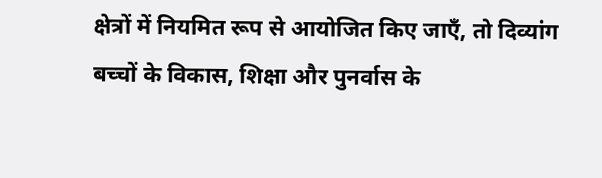क्षेत्रों में नियमित रूप से आयोजित किए जाएँ, तो दिव्यांग बच्चों के विकास, शिक्षा और पुनर्वास के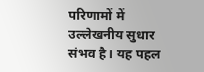परिणामों में उल्लेखनीय सुधार संभव है। यह पहल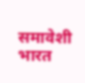समावेशी भारत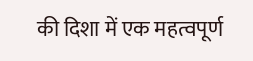की दिशा में एक महत्वपूर्ण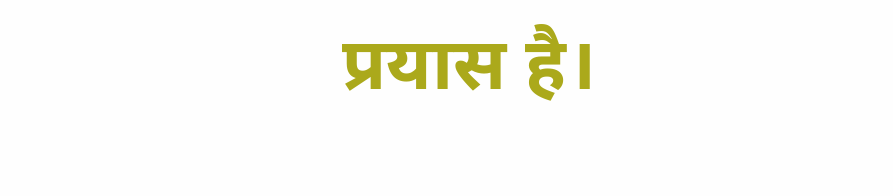प्रयास है।